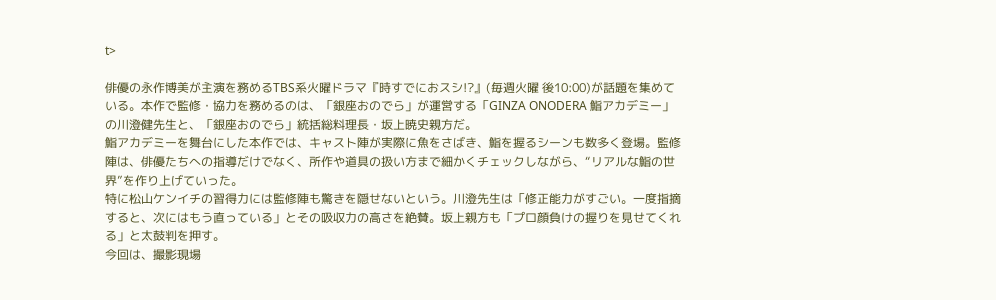t>

俳優の永作博美が主演を務めるTBS系火曜ドラマ『時すでにおスシ!?』(毎週火曜 後10:00)が話題を集めている。本作で監修・協力を務めるのは、「銀座おのでら」が運営する「GINZA ONODERA 鮨アカデミー」の川澄健先生と、「銀座おのでら」統括総料理長・坂上暁史親方だ。
鮨アカデミーを舞台にした本作では、キャスト陣が実際に魚をさばき、鮨を握るシーンも数多く登場。監修陣は、俳優たちへの指導だけでなく、所作や道具の扱い方まで細かくチェックしながら、“リアルな鮨の世界”を作り上げていった。
特に松山ケンイチの習得力には監修陣も驚きを隠せないという。川澄先生は「修正能力がすごい。一度指摘すると、次にはもう直っている」とその吸収力の高さを絶賛。坂上親方も「プロ顔負けの握りを見せてくれる」と太鼓判を押す。
今回は、撮影現場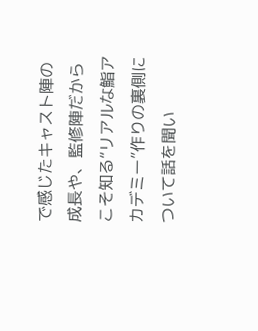で感じたキャスト陣の成長や、監修陣だからこそ知る“リアルな鮨アカデミー”作りの裏側について話を聞い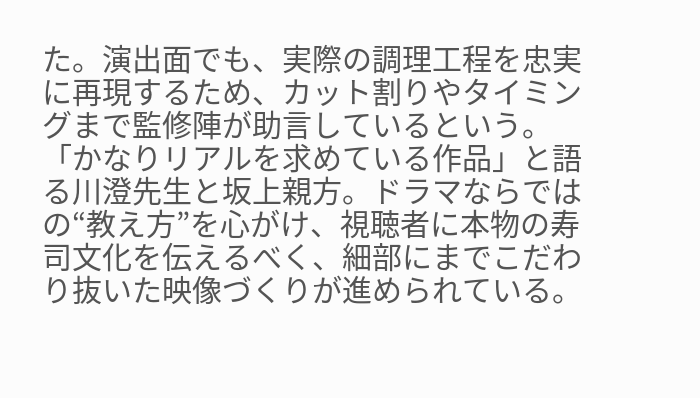た。演出面でも、実際の調理工程を忠実に再現するため、カット割りやタイミングまで監修陣が助言しているという。
「かなりリアルを求めている作品」と語る川澄先生と坂上親方。ドラマならではの“教え方”を心がけ、視聴者に本物の寿司文化を伝えるべく、細部にまでこだわり抜いた映像づくりが進められている。